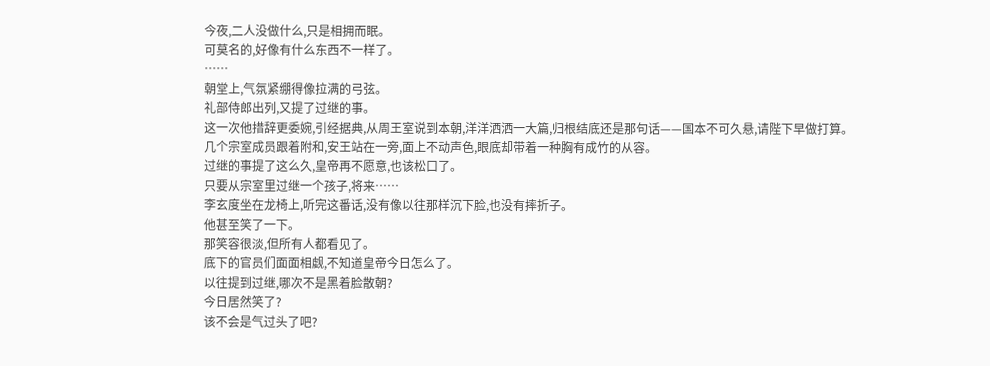今夜,二人没做什么,只是相拥而眠。
可莫名的,好像有什么东西不一样了。
……
朝堂上,气氛紧绷得像拉满的弓弦。
礼部侍郎出列,又提了过继的事。
这一次他措辞更委婉,引经据典,从周王室说到本朝,洋洋洒洒一大篇,归根结底还是那句话——国本不可久悬,请陛下早做打算。
几个宗室成员跟着附和,安王站在一旁,面上不动声色,眼底却带着一种胸有成竹的从容。
过继的事提了这么久,皇帝再不愿意,也该松口了。
只要从宗室里过继一个孩子,将来……
李玄度坐在龙椅上,听完这番话,没有像以往那样沉下脸,也没有摔折子。
他甚至笑了一下。
那笑容很淡,但所有人都看见了。
底下的官员们面面相觑,不知道皇帝今日怎么了。
以往提到过继,哪次不是黑着脸散朝?
今日居然笑了?
该不会是气过头了吧?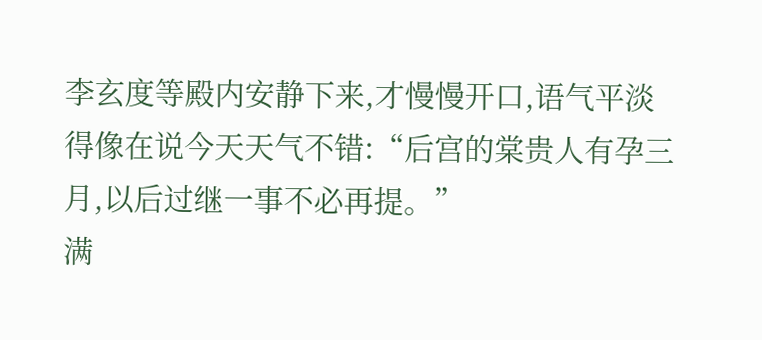李玄度等殿内安静下来,才慢慢开口,语气平淡得像在说今天天气不错:“后宫的棠贵人有孕三月,以后过继一事不必再提。”
满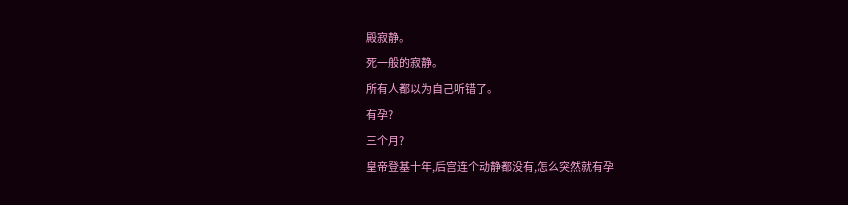殿寂静。
死一般的寂静。
所有人都以为自己听错了。
有孕?
三个月?
皇帝登基十年,后宫连个动静都没有,怎么突然就有孕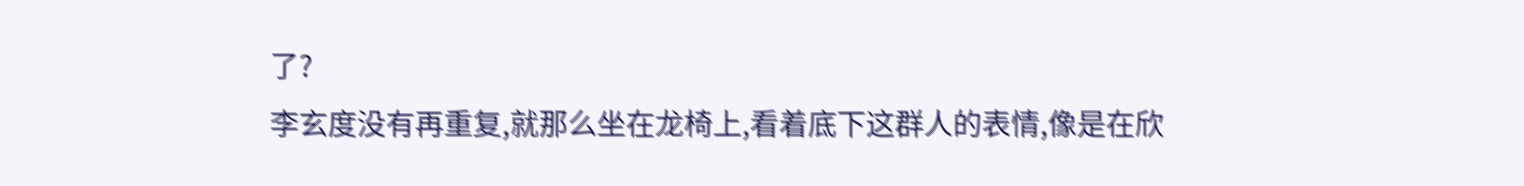了?
李玄度没有再重复,就那么坐在龙椅上,看着底下这群人的表情,像是在欣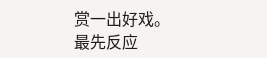赏一出好戏。
最先反应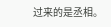过来的是丞相。